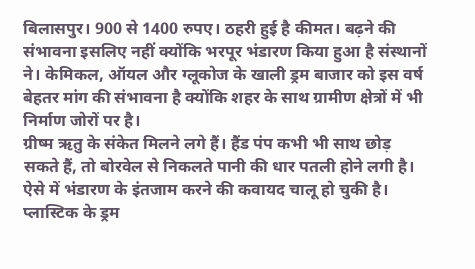बिलासपुर। 900 से 1400 रुपए। ठहरी हुई है कीमत। बढ़ने की संभावना इसलिए नहीं क्योंकि भरपूर भंडारण किया हुआ है संस्थानों ने। केमिकल, ऑयल और ग्लूकोज के खाली ड्रम बाजार को इस वर्ष बेहतर मांग की संभावना है क्योंकि शहर के साथ ग्रामीण क्षेत्रों में भी निर्माण जोरों पर है।
ग्रीष्म ऋतु के संकेत मिलने लगे हैं। हैंड पंप कभी भी साथ छोड़ सकते हैं, तो बोरवेल से निकलते पानी की धार पतली होने लगी है। ऐसे में भंडारण के इंतजाम करने की कवायद चालू हो चुकी है। प्लास्टिक के ड्रम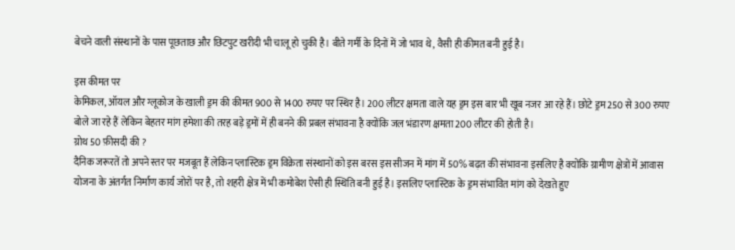बेचने वाली संस्थानों के पास पूछताछ और छिटपुट खरीदी भी चालू हो चुकी है। बीते गर्मी के दिनों में जो भाव थे, वैसी ही कीमत बनी हुई है।

इस कीमत पर
केमिकल, ऑयल और ग्लूकोज के खाली ड्रम की कीमत 900 से 1400 रुपए पर स्थिर है। 200 लीटर क्षमता वाले यह ड्रम इस बार भी खूब नजर आ रहे हैं। छोटे ड्रम 250 से 300 रुपए बोले जा रहे हैं लेकिन बेहतर मांग हमेशा की तरह बड़े ड्रमों में ही बनने की प्रबल संभावना है क्योंकि जल भंडारण क्षमता 200 लीटर की होती है।
ग्रोथ 50 फ़ीसदी की ?
दैनिक जरूरतें तो अपने स्तर पर मजबूत हैं लेकिन प्लास्टिक ड्रम विक्रेता संस्थानों को इस बरस इस सीजन में मांग में 50% बढ़त की संभावना इसलिए है क्योंकि ग्रामीण क्षेत्रों में आवास योजना के अंतर्गत निर्माण कार्य जोरों पर है, तो शहरी क्षेत्र में भी कमोबेश ऐसी ही स्थिति बनी हुई है। इसलिए प्लास्टिक के ड्रम संभावित मांग को देखते हुए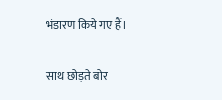भंडारण किये गए हैं।

साथ छोड़ते बोर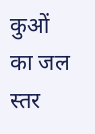कुओं का जल स्तर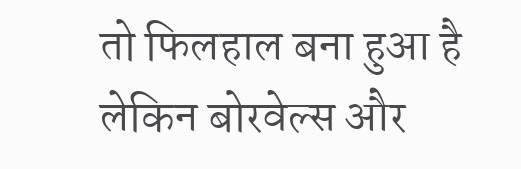तो फिलहाल बना हुआ है लेकिन बोरवेल्स और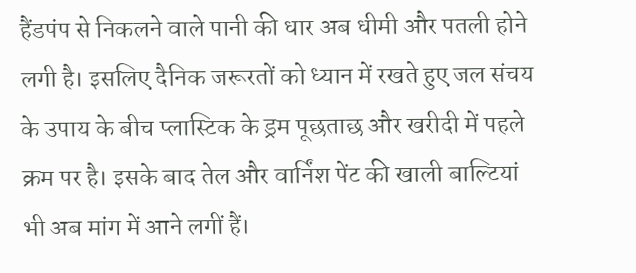हैंडपंप से निकलने वाले पानी की धार अब धीमी और पतली होने लगी है। इसलिए दैनिक जरूरतों को ध्यान में रखते हुए जल संचय के उपाय के बीच प्लास्टिक के ड्रम पूछताछ और खरीदी में पहले क्रम पर है। इसके बाद तेल और वार्निंश पेंट की खाली बाल्टियां भी अब मांग में आने लगीं हैं।